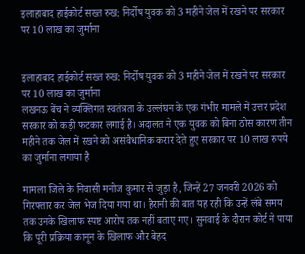इलाहाबाद हाईकोर्ट सख्त रुख: निर्दोष युवक को 3 महीने जेल में रखने पर सरकार पर 10 लाख का जुर्माना


इलाहाबाद हाईकोर्ट सख्त रुख: निर्दोष युवक को 3 महीने जेल में रखने पर सरकार पर 10 लाख का जुर्माना
लखनऊ बेंच ने व्यक्तिगत स्वतंत्रता के उल्लंघन के एक गंभीर मामले में उत्तर प्रदेश सरकार को कड़ी फटकार लगाई है। अदालत ने एक युवक को बिना ठोस कारण तीन महीने तक जेल में रखने को असंवैधानिक करार देते हुए सरकार पर 10 लाख रुपये का जुर्माना लगाया है

मामला जिले के निवासी मनोज कुमार से जुड़ा है, जिन्हें 27 जनवरी 2026 को गिरफ्तार कर जेल भेज दिया गया था। हैरानी की बात यह रही कि उन्हें लंबे समय तक उनके खिलाफ स्पष्ट आरोप तक नहीं बताए गए। सुनवाई के दौरान कोर्ट ने पाया कि पूरी प्रक्रिया कानून के खिलाफ और बेहद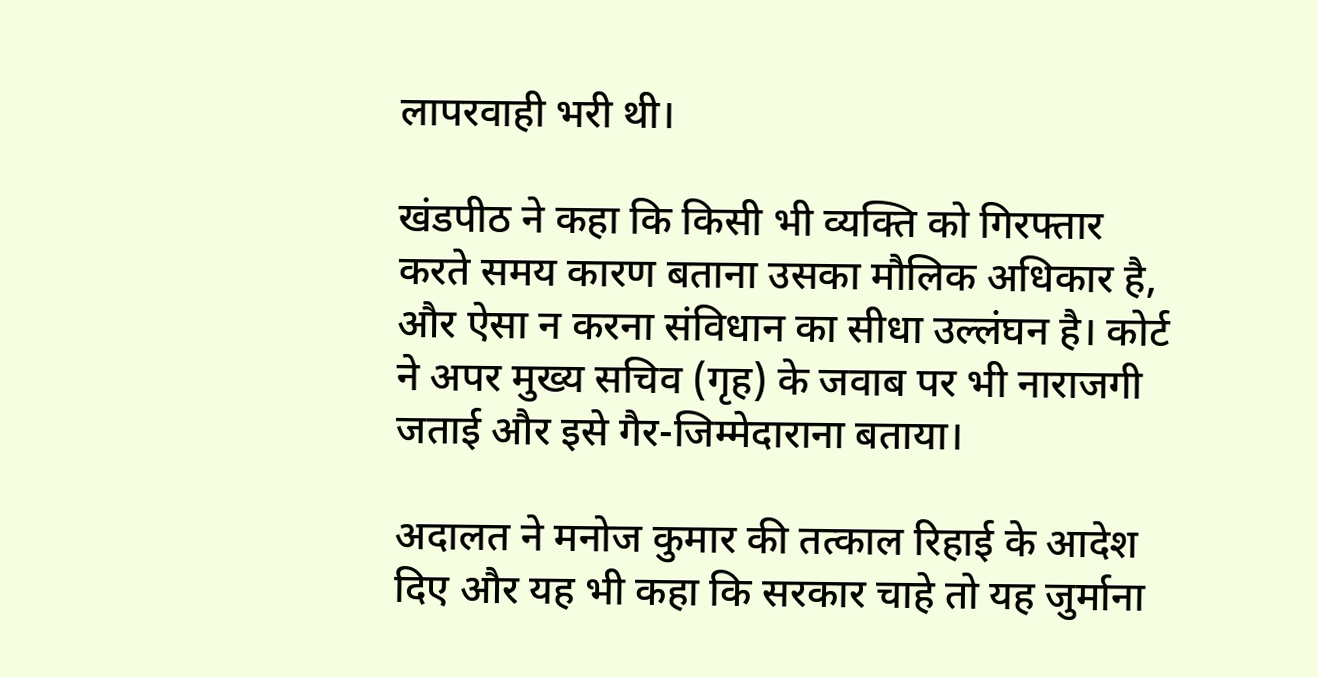लापरवाही भरी थी।

खंडपीठ ने कहा कि किसी भी व्यक्ति को गिरफ्तार करते समय कारण बताना उसका मौलिक अधिकार है, और ऐसा न करना संविधान का सीधा उल्लंघन है। कोर्ट ने अपर मुख्य सचिव (गृह) के जवाब पर भी नाराजगी जताई और इसे गैर-जिम्मेदाराना बताया।

अदालत ने मनोज कुमार की तत्काल रिहाई के आदेश दिए और यह भी कहा कि सरकार चाहे तो यह जुर्माना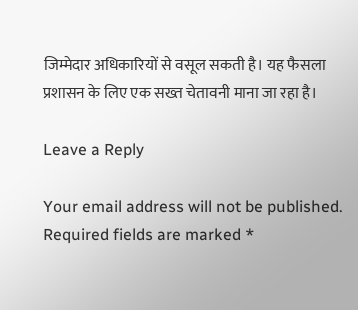जिम्मेदार अधिकारियों से वसूल सकती है। यह फैसला प्रशासन के लिए एक सख्त चेतावनी माना जा रहा है।

Leave a Reply

Your email address will not be published. Required fields are marked *